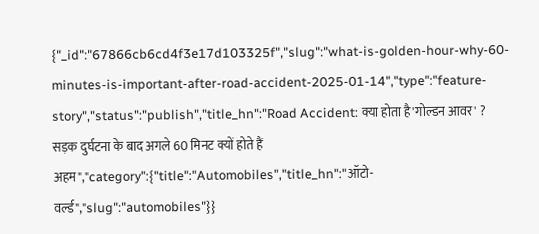{"_id":"67866cb6cd4f3e17d103325f","slug":"what-is-golden-hour-why-60-minutes-is-important-after-road-accident-2025-01-14","type":"feature-story","status":"publish","title_hn":"Road Accident: क्या होता है'गोल्डन आवर' ? सड़क दुर्घटना के बाद अगले 60 मिनट क्यों होते हैं अहम","category":{"title":"Automobiles","title_hn":"ऑटो-वर्ल्ड","slug":"automobiles"}}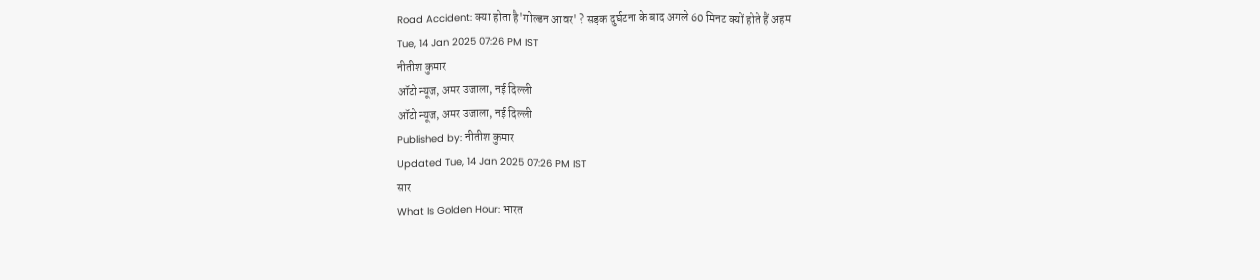Road Accident: क्या होता है'गोल्डन आवर' ? सड़क दुर्घटना के बाद अगले 60 मिनट क्यों होते हैं अहम
Tue, 14 Jan 2025 07:26 PM IST
नीतीश कुमार
ऑटो न्यूज, अमर उजाला, नई दिल्ली
ऑटो न्यूज, अमर उजाला, नई दिल्ली
Published by: नीतीश कुमार
Updated Tue, 14 Jan 2025 07:26 PM IST
सार
What Is Golden Hour: भारत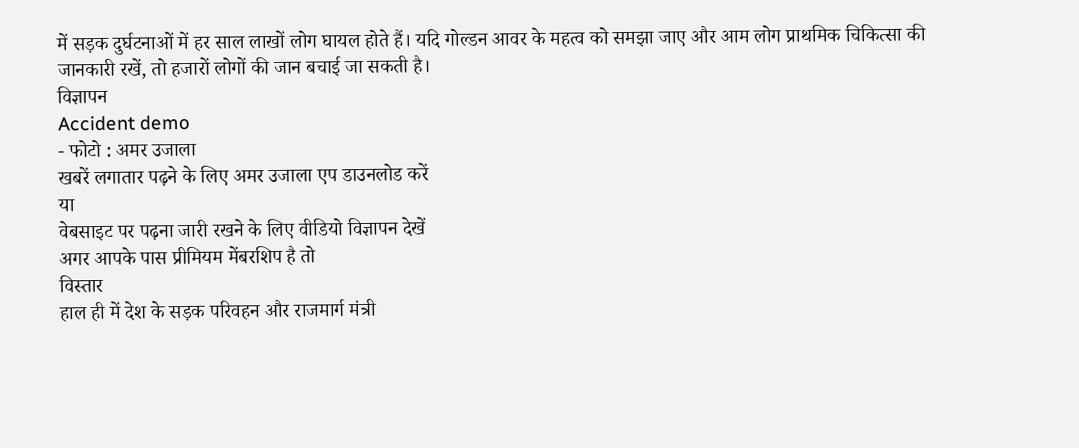में सड़क दुर्घटनाओं में हर साल लाखों लोग घायल होते हैं। यदि गोल्डन आवर के महत्व को समझा जाए और आम लोग प्राथमिक चिकित्सा की जानकारी रखें, तो हजारों लोगों की जान बचाई जा सकती है।
विज्ञापन
Accident demo
- फोटो : अमर उजाला
खबरें लगातार पढ़ने के लिए अमर उजाला एप डाउनलोड करें
या
वेबसाइट पर पढ़ना जारी रखने के लिए वीडियो विज्ञापन देखें
अगर आपके पास प्रीमियम मेंबरशिप है तो
विस्तार
हाल ही में देश के सड़क परिवहन और राजमार्ग मंत्री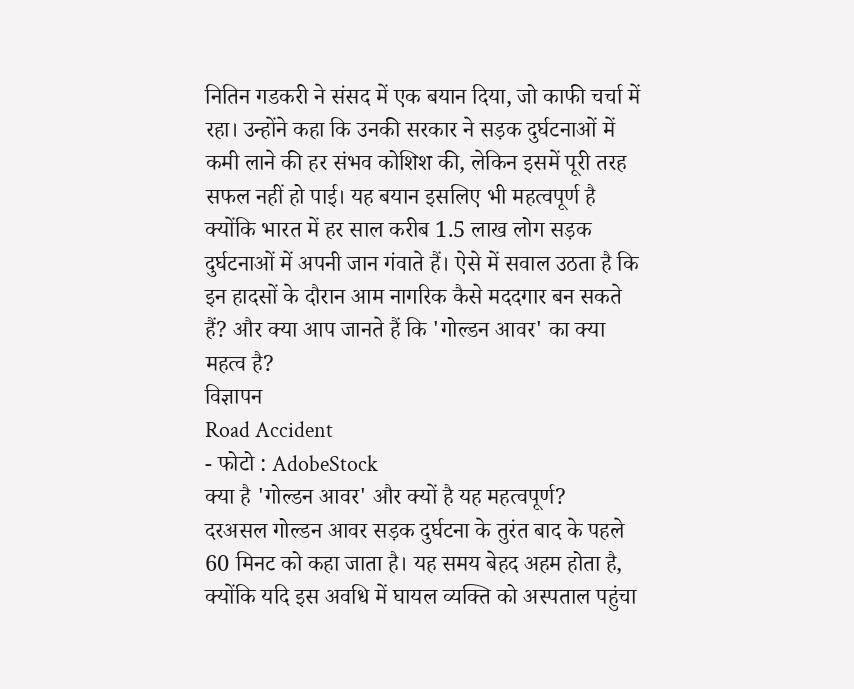नितिन गडकरी ने संसद में एक बयान दिया, जो काफी चर्चा में रहा। उन्होंने कहा कि उनकी सरकार ने सड़क दुर्घटनाओं में कमी लाने की हर संभव कोशिश की, लेकिन इसमें पूरी तरह सफल नहीं हो पाई। यह बयान इसलिए भी महत्वपूर्ण है क्योंकि भारत में हर साल करीब 1.5 लाख लोग सड़क दुर्घटनाओं में अपनी जान गंवाते हैं। ऐसे में सवाल उठता है कि इन हादसों के दौरान आम नागरिक कैसे मददगार बन सकते हैं? और क्या आप जानते हैं कि 'गोल्डन आवर' का क्या महत्व है?
विज्ञापन
Road Accident
- फोटो : AdobeStock
क्या है 'गोल्डन आवर' और क्यों है यह महत्वपूर्ण?
दरअसल गोल्डन आवर सड़क दुर्घटना के तुरंत बाद के पहले 60 मिनट को कहा जाता है। यह समय बेहद अहम होता है, क्योंकि यदि इस अवधि में घायल व्यक्ति को अस्पताल पहुंचा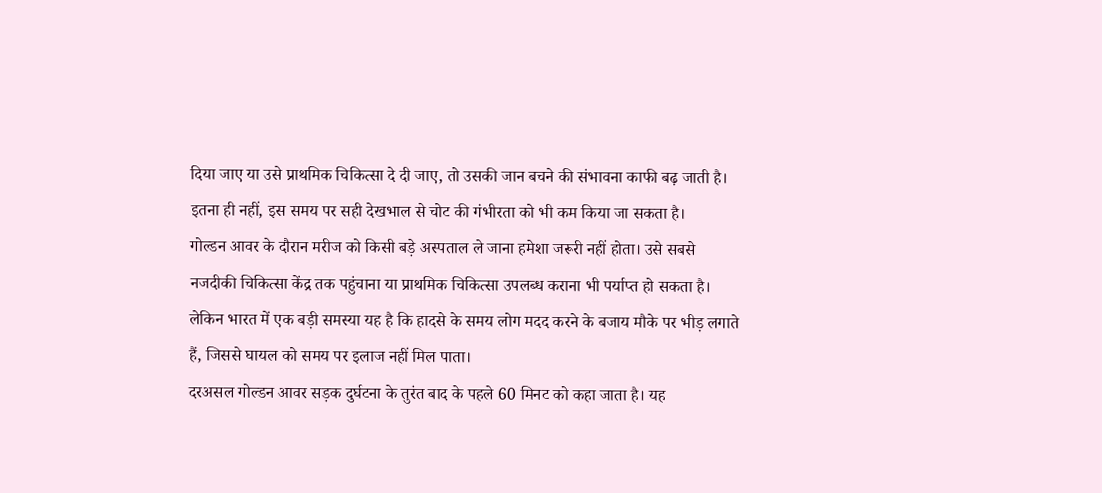दिया जाए या उसे प्राथमिक चिकित्सा दे दी जाए, तो उसकी जान बचने की संभावना काफी बढ़ जाती है। इतना ही नहीं, इस समय पर सही देखभाल से चोट की गंभीरता को भी कम किया जा सकता है।
गोल्डन आवर के दौरान मरीज को किसी बड़े अस्पताल ले जाना हमेशा जरूरी नहीं होता। उसे सबसे नजदीकी चिकित्सा केंद्र तक पहुंचाना या प्राथमिक चिकित्सा उपलब्ध कराना भी पर्याप्त हो सकता है। लेकिन भारत में एक बड़ी समस्या यह है कि हादसे के समय लोग मदद करने के बजाय मौके पर भीड़ लगाते हैं, जिससे घायल को समय पर इलाज नहीं मिल पाता।
दरअसल गोल्डन आवर सड़क दुर्घटना के तुरंत बाद के पहले 60 मिनट को कहा जाता है। यह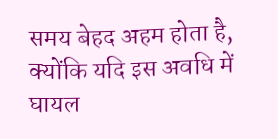समय बेहद अहम होता है, क्योंकि यदि इस अवधि में घायल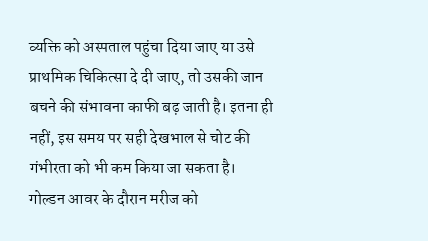व्यक्ति को अस्पताल पहुंचा दिया जाए या उसे प्राथमिक चिकित्सा दे दी जाए, तो उसकी जान बचने की संभावना काफी बढ़ जाती है। इतना ही नहीं, इस समय पर सही देखभाल से चोट की गंभीरता को भी कम किया जा सकता है।
गोल्डन आवर के दौरान मरीज को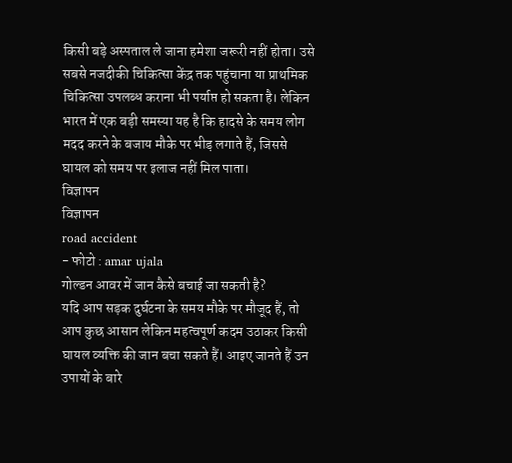किसी बड़े अस्पताल ले जाना हमेशा जरूरी नहीं होता। उसे सबसे नजदीकी चिकित्सा केंद्र तक पहुंचाना या प्राथमिक चिकित्सा उपलब्ध कराना भी पर्याप्त हो सकता है। लेकिन भारत में एक बड़ी समस्या यह है कि हादसे के समय लोग मदद करने के बजाय मौके पर भीड़ लगाते हैं, जिससे घायल को समय पर इलाज नहीं मिल पाता।
विज्ञापन
विज्ञापन
road accident
- फोटो : amar ujala
गोल्डन आवर में जान कैसे बचाई जा सकती है?
यदि आप सड़क दुर्घटना के समय मौके पर मौजूद हैं, तो आप कुछ आसान लेकिन महत्वपूर्ण कदम उठाकर किसी घायल व्यक्ति की जान बचा सकते हैं। आइए जानते हैं उन उपायों के बारे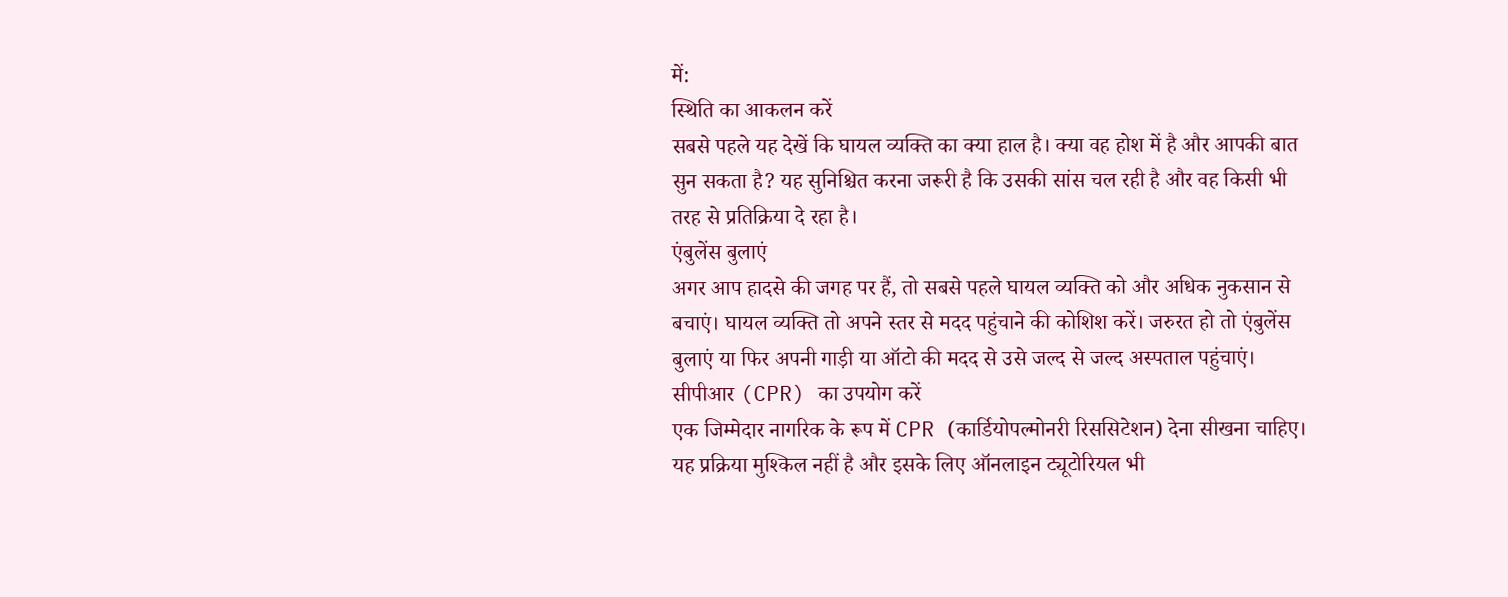में:
स्थिति का आकलन करें
सबसे पहले यह देखें कि घायल व्यक्ति का क्या हाल है। क्या वह होश में है और आपकी बात सुन सकता है? यह सुनिश्चित करना जरूरी है कि उसकी सांस चल रही है और वह किसी भी तरह से प्रतिक्रिया दे रहा है।
एंबुलेंस बुलाएं
अगर आप हादसे की जगह पर हैं, तो सबसे पहले घायल व्यक्ति को और अधिक नुकसान से बचाएं। घायल व्यक्ति तो अपने स्तर से मदद पहुंचाने की कोशिश करें। जरुरत हो तो एंबुलेंस बुलाएं या फिर अपनी गाड़ी या ऑटो की मदद से उसे जल्द से जल्द अस्पताल पहुंचाएं।
सीपीआर (CPR) का उपयोग करें
एक जिम्मेदार नागरिक के रूप में CPR (कार्डियोपल्मोनरी रिससिटेशन) देना सीखना चाहिए। यह प्रक्रिया मुश्किल नहीं है और इसके लिए ऑनलाइन ट्यूटोरियल भी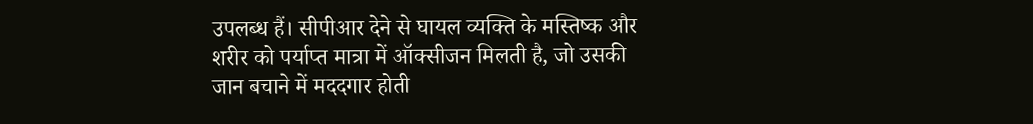उपलब्ध हैं। सीपीआर देने से घायल व्यक्ति के मस्तिष्क और शरीर को पर्याप्त मात्रा में ऑक्सीजन मिलती है, जो उसकी जान बचाने में मददगार होती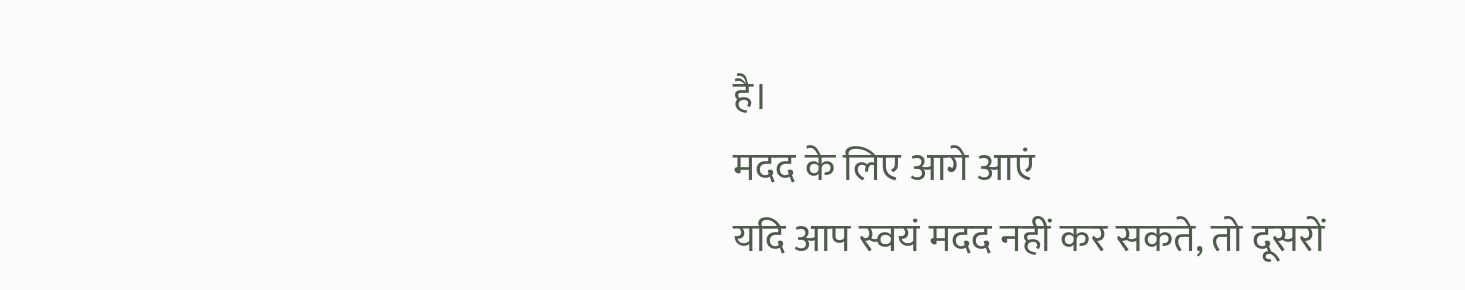है।
मदद के लिए आगे आएं
यदि आप स्वयं मदद नहीं कर सकते, तो दूसरों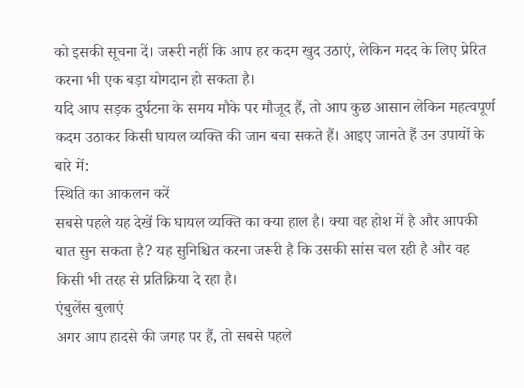को इसकी सूचना दें। जरूरी नहीं कि आप हर कदम खुद उठाएं, लेकिन मदद के लिए प्रेरित करना भी एक बड़ा योगदान हो सकता है।
यदि आप सड़क दुर्घटना के समय मौके पर मौजूद हैं, तो आप कुछ आसान लेकिन महत्वपूर्ण कदम उठाकर किसी घायल व्यक्ति की जान बचा सकते हैं। आइए जानते हैं उन उपायों के बारे में:
स्थिति का आकलन करें
सबसे पहले यह देखें कि घायल व्यक्ति का क्या हाल है। क्या वह होश में है और आपकी बात सुन सकता है? यह सुनिश्चित करना जरूरी है कि उसकी सांस चल रही है और वह किसी भी तरह से प्रतिक्रिया दे रहा है।
एंबुलेंस बुलाएं
अगर आप हादसे की जगह पर हैं, तो सबसे पहले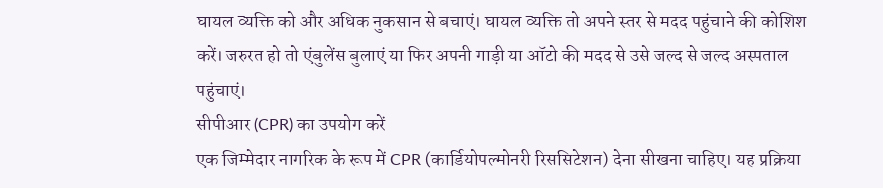घायल व्यक्ति को और अधिक नुकसान से बचाएं। घायल व्यक्ति तो अपने स्तर से मदद पहुंचाने की कोशिश करें। जरुरत हो तो एंबुलेंस बुलाएं या फिर अपनी गाड़ी या ऑटो की मदद से उसे जल्द से जल्द अस्पताल पहुंचाएं।
सीपीआर (CPR) का उपयोग करें
एक जिम्मेदार नागरिक के रूप में CPR (कार्डियोपल्मोनरी रिससिटेशन) देना सीखना चाहिए। यह प्रक्रिया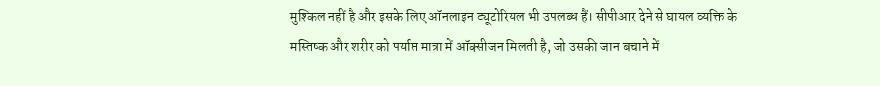मुश्किल नहीं है और इसके लिए ऑनलाइन ट्यूटोरियल भी उपलब्ध हैं। सीपीआर देने से घायल व्यक्ति के मस्तिष्क और शरीर को पर्याप्त मात्रा में ऑक्सीजन मिलती है, जो उसकी जान बचाने में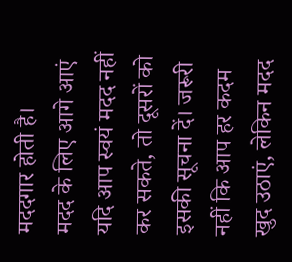मददगार होती है।
मदद के लिए आगे आएं
यदि आप स्वयं मदद नहीं कर सकते, तो दूसरों को इसकी सूचना दें। जरूरी नहीं कि आप हर कदम खुद उठाएं, लेकिन मदद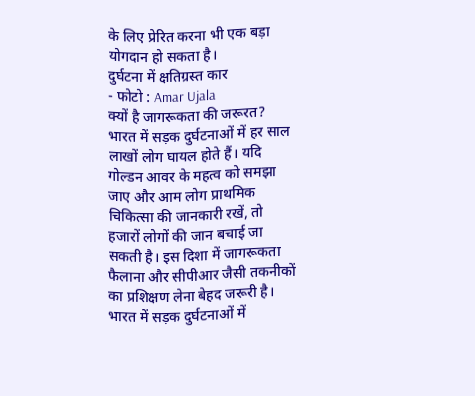के लिए प्रेरित करना भी एक बड़ा योगदान हो सकता है।
दुर्घटना में क्षतिग्रस्त कार
- फोटो : Amar Ujala
क्यों है जागरूकता की जरूरत?
भारत में सड़क दुर्घटनाओं में हर साल लाखों लोग घायल होते हैं। यदि गोल्डन आवर के महत्व को समझा जाए और आम लोग प्राथमिक चिकित्सा की जानकारी रखें, तो हजारों लोगों की जान बचाई जा सकती है। इस दिशा में जागरूकता फैलाना और सीपीआर जैसी तकनीकों का प्रशिक्षण लेना बेहद जरूरी है।
भारत में सड़क दुर्घटनाओं में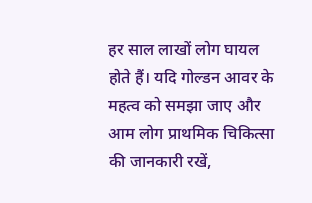हर साल लाखों लोग घायल होते हैं। यदि गोल्डन आवर के महत्व को समझा जाए और आम लोग प्राथमिक चिकित्सा की जानकारी रखें,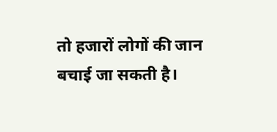तो हजारों लोगों की जान बचाई जा सकती है।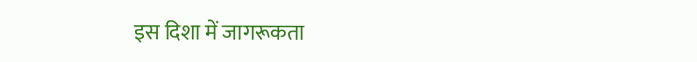इस दिशा में जागरूकता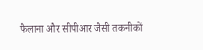फैलाना और सीपीआर जैसी तकनीकों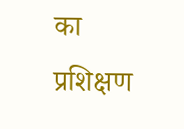का प्रशिक्षण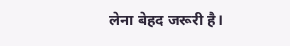लेना बेहद जरूरी है।